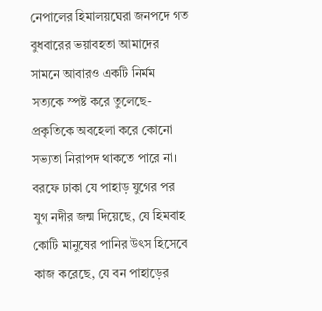নেপালের হিমালয়ঘেরা জনপদে গত বুধবারের ভয়াবহতা আমাদের সামনে আবারও একটি নির্মম সত্যকে স্পষ্ট করে তুলেছে- প্রকৃতিকে অবহেলা করে কোনো সভ্যতা নিরাপদ থাকতে পারে না। বরফে ঢাকা যে পাহাড় যুগের পর যুগ নদীর জন্ম দিয়েছে, যে হিমবাহ কোটি মানুষের পানির উৎস হিসেবে কাজ করেছে, যে বন পাহাড়ের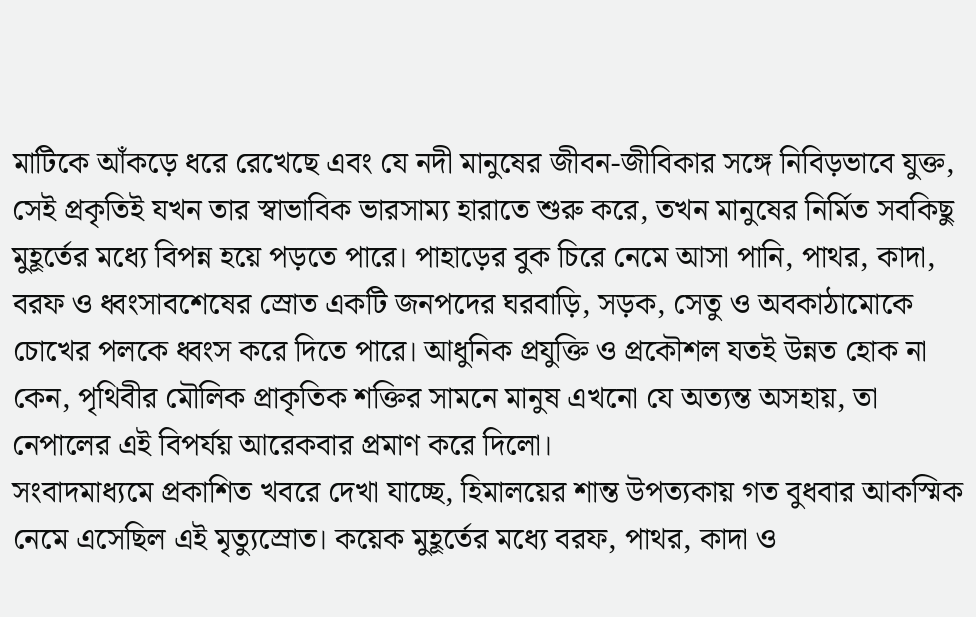মাটিকে আঁকড়ে ধরে রেখেছে এবং যে নদী মানুষের জীবন-জীবিকার সঙ্গে নিবিড়ভাবে যুক্ত, সেই প্রকৃতিই যখন তার স্বাভাবিক ভারসাম্য হারাতে শুরু করে, তখন মানুষের নির্মিত সবকিছু মুহূর্তের মধ্যে বিপন্ন হয়ে পড়তে পারে। পাহাড়ের বুক চিরে নেমে আসা পানি, পাথর, কাদা, বরফ ও ধ্বংসাবশেষের স্রোত একটি জনপদের ঘরবাড়ি, সড়ক, সেতু ও অবকাঠামোকে চোখের পলকে ধ্বংস করে দিতে পারে। আধুনিক প্রযুক্তি ও প্রকৌশল যতই উন্নত হোক না কেন, পৃথিবীর মৌলিক প্রাকৃতিক শক্তির সামনে মানুষ এখনো যে অত্যন্ত অসহায়, তা নেপালের এই বিপর্যয় আরেকবার প্রমাণ করে দিলো।
সংবাদমাধ্যমে প্রকাশিত খবরে দেখা যাচ্ছে, হিমালয়ের শান্ত উপত্যকায় গত বুধবার আকস্মিক নেমে এসেছিল এই মৃত্যুস্রোত। কয়েক মুহূর্তের মধ্যে বরফ, পাথর, কাদা ও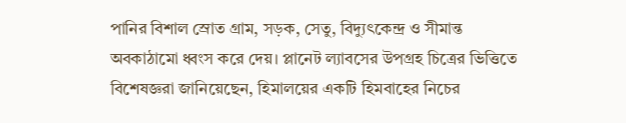পানির বিশাল স্রোত গ্রাম, সড়ক, সেতু, বিদ্যুৎকেন্দ্র ও সীমান্ত অবকাঠামো ধ্বংস করে দেয়। প্লানেট ল্যাবসের উপগ্রহ চিত্রের ভিত্তিতে বিশেষজ্ঞরা জানিয়েছেন, হিমালয়ের একটি হিমবাহের নিচের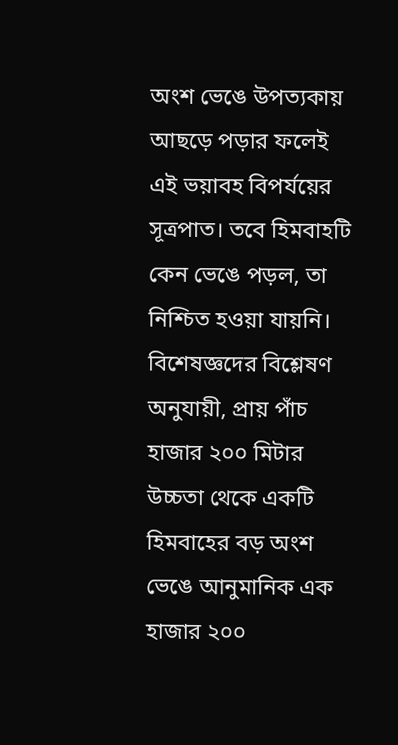অংশ ভেঙে উপত্যকায় আছড়ে পড়ার ফলেই এই ভয়াবহ বিপর্যয়ের সূত্রপাত। তবে হিমবাহটি কেন ভেঙে পড়ল, তা নিশ্চিত হওয়া যায়নি। বিশেষজ্ঞদের বিশ্লেষণ অনুযায়ী, প্রায় পাঁচ হাজার ২০০ মিটার উচ্চতা থেকে একটি হিমবাহের বড় অংশ ভেঙে আনুমানিক এক হাজার ২০০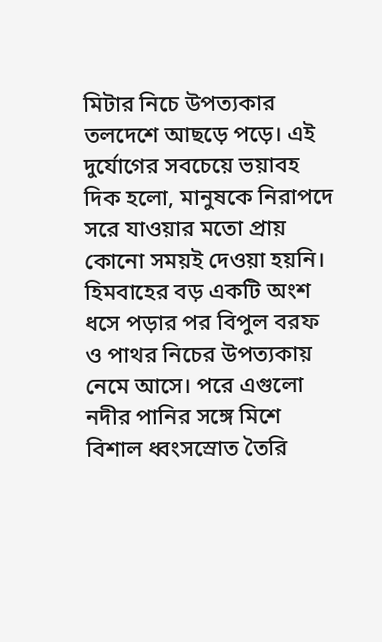মিটার নিচে উপত্যকার তলদেশে আছড়ে পড়ে। এই দুর্যোগের সবচেয়ে ভয়াবহ দিক হলো, মানুষকে নিরাপদে সরে যাওয়ার মতো প্রায় কোনো সময়ই দেওয়া হয়নি। হিমবাহের বড় একটি অংশ ধসে পড়ার পর বিপুল বরফ ও পাথর নিচের উপত্যকায় নেমে আসে। পরে এগুলো নদীর পানির সঙ্গে মিশে বিশাল ধ্বংসস্রোত তৈরি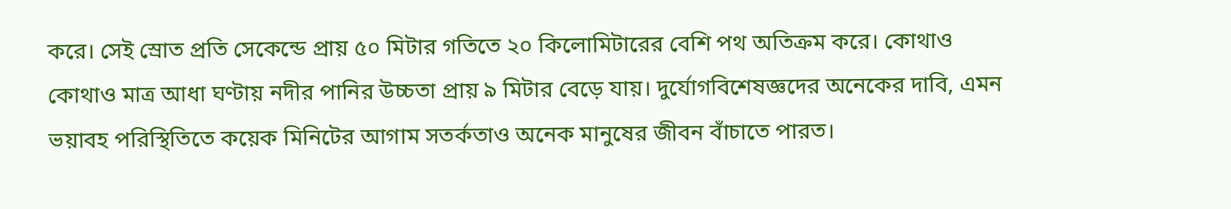করে। সেই স্রোত প্রতি সেকেন্ডে প্রায় ৫০ মিটার গতিতে ২০ কিলোমিটারের বেশি পথ অতিক্রম করে। কোথাও কোথাও মাত্র আধা ঘণ্টায় নদীর পানির উচ্চতা প্রায় ৯ মিটার বেড়ে যায়। দুর্যোগবিশেষজ্ঞদের অনেকের দাবি, এমন ভয়াবহ পরিস্থিতিতে কয়েক মিনিটের আগাম সতর্কতাও অনেক মানুষের জীবন বাঁচাতে পারত।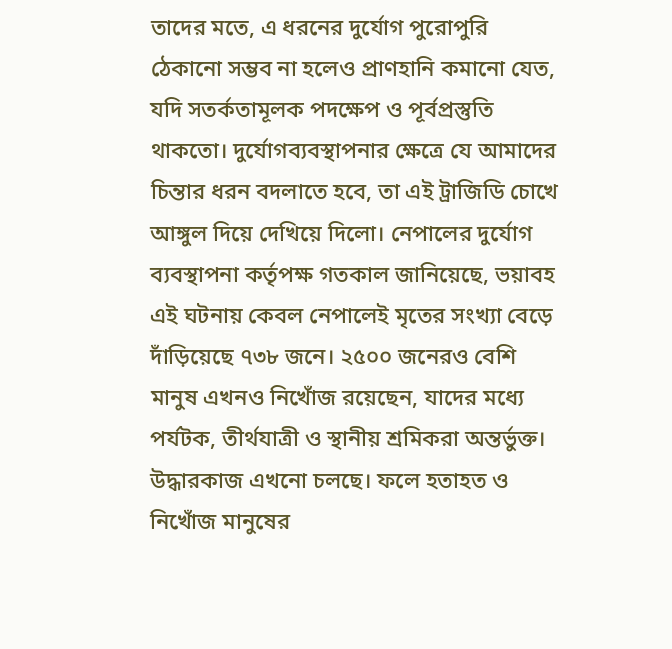তাদের মতে, এ ধরনের দুর্যোগ পুরোপুরি ঠেকানো সম্ভব না হলেও প্রাণহানি কমানো যেত, যদি সতর্কতামূলক পদক্ষেপ ও পূর্বপ্রস্তুতি থাকতো। দুর্যোগব্যবস্থাপনার ক্ষেত্রে যে আমাদের চিন্তার ধরন বদলাতে হবে, তা এই ট্রাজিডি চোখে আঙ্গুল দিয়ে দেখিয়ে দিলো। নেপালের দুর্যোগ ব্যবস্থাপনা কর্তৃপক্ষ গতকাল জানিয়েছে, ভয়াবহ এই ঘটনায় কেবল নেপালেই মৃতের সংখ্যা বেড়ে দাঁড়িয়েছে ৭৩৮ জনে। ২৫০০ জনেরও বেশি মানুষ এখনও নিখোঁজ রয়েছেন, যাদের মধ্যে পর্যটক, তীর্থযাত্রী ও স্থানীয় শ্রমিকরা অন্তর্ভুক্ত। উদ্ধারকাজ এখনো চলছে। ফলে হতাহত ও নিখোঁজ মানুষের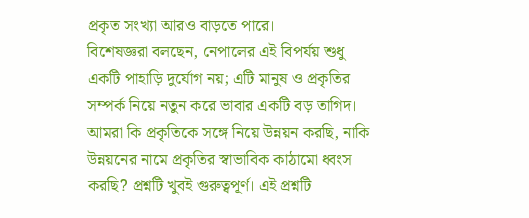প্রকৃত সংখ্যা আরও বাড়তে পারে।
বিশেষজ্ঞরা বলছেন, নেপালের এই বিপর্যয় শুধু একটি পাহাড়ি দুর্যোগ নয়; এটি মানুষ ও প্রকৃতির সম্পর্ক নিয়ে নতুন করে ভাবার একটি বড় তাগিদ। আমরা কি প্রকৃতিকে সঙ্গে নিয়ে উন্নয়ন করছি, নাকি উন্নয়নের নামে প্রকৃতির স্বাভাবিক কাঠামো ধ্বংস করছি? প্রশ্নটি খুবই গুরুত্বপূর্ণ। এই প্রশ্নটি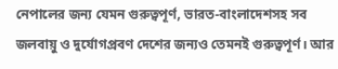নেপালের জন্য যেমন গুরুত্বপূর্ণ, ভারত-বাংলাদেশসহ সব জলবায়ু ও দুর্যোগপ্রবণ দেশের জন্যও তেমনই গুরুত্বপূর্ণ। আর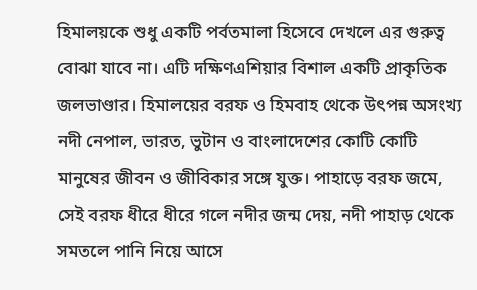হিমালয়কে শুধু একটি পর্বতমালা হিসেবে দেখলে এর গুরুত্ব বোঝা যাবে না। এটি দক্ষিণএশিয়ার বিশাল একটি প্রাকৃতিক জলভাণ্ডার। হিমালয়ের বরফ ও হিমবাহ থেকে উৎপন্ন অসংখ্য নদী নেপাল, ভারত, ভুটান ও বাংলাদেশের কোটি কোটি মানুষের জীবন ও জীবিকার সঙ্গে যুক্ত। পাহাড়ে বরফ জমে, সেই বরফ ধীরে ধীরে গলে নদীর জন্ম দেয়, নদী পাহাড় থেকে সমতলে পানি নিয়ে আসে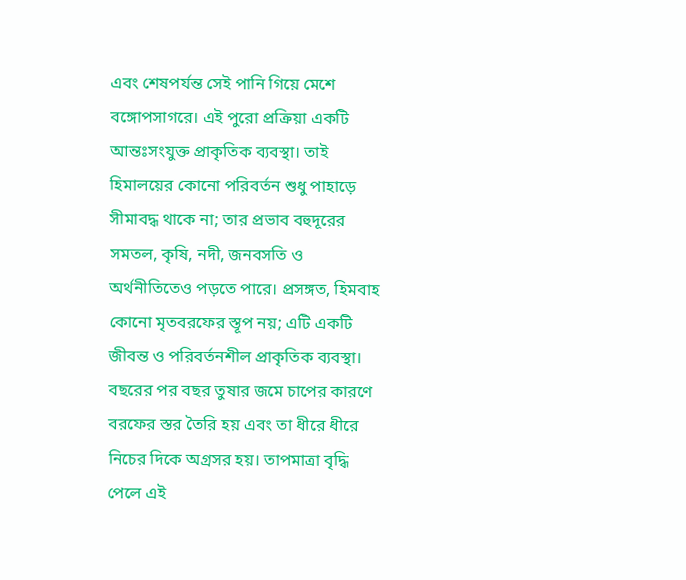এবং শেষপর্যন্ত সেই পানি গিয়ে মেশে বঙ্গোপসাগরে। এই পুরো প্রক্রিয়া একটি আন্তঃসংযুক্ত প্রাকৃতিক ব্যবস্থা। তাই হিমালয়ের কোনো পরিবর্তন শুধু পাহাড়ে সীমাবদ্ধ থাকে না; তার প্রভাব বহুদূরের সমতল, কৃষি, নদী, জনবসতি ও অর্থনীতিতেও পড়তে পারে। প্রসঙ্গত, হিমবাহ কোনো মৃতবরফের স্তূপ নয়; এটি একটি জীবন্ত ও পরিবর্তনশীল প্রাকৃতিক ব্যবস্থা। বছরের পর বছর তুষার জমে চাপের কারণে বরফের স্তর তৈরি হয় এবং তা ধীরে ধীরে নিচের দিকে অগ্রসর হয়। তাপমাত্রা বৃদ্ধি পেলে এই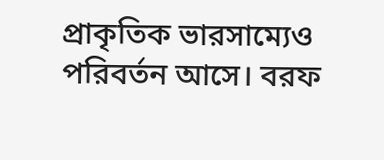প্রাকৃতিক ভারসাম্যেও পরিবর্তন আসে। বরফ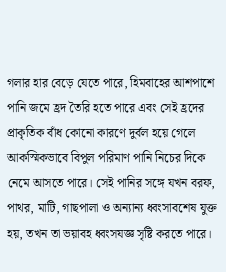গলার হার বেড়ে যেতে পারে, হিমবাহের আশপাশে পানি জমে হ্রদ তৈরি হতে পারে এবং সেই হ্রদের প্রাকৃতিক বাঁধ কোনো কারণে দুর্বল হয়ে গেলে আকস্মিকভাবে বিপুল পরিমাণ পানি নিচের দিকে নেমে আসতে পারে। সেই পানির সঙ্গে যখন বরফ, পাথর, মাটি, গাছপালা ও অন্যান্য ধ্বংসাবশেষ যুক্ত হয়, তখন তা ভয়াবহ ধ্বংসযজ্ঞ সৃষ্টি করতে পারে।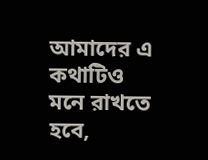আমাদের এ কথাটিও মনে রাখতে হবে,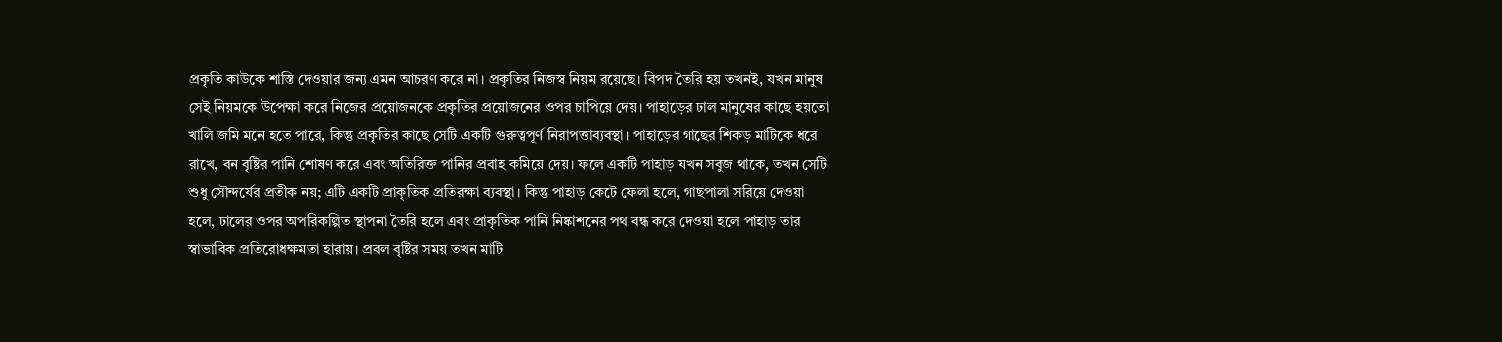প্রকৃতি কাউকে শাস্তি দেওয়ার জন্য এমন আচরণ করে না। প্রকৃতির নিজস্ব নিয়ম রয়েছে। বিপদ তৈরি হয় তখনই, যখন মানুষ সেই নিয়মকে উপেক্ষা করে নিজের প্রয়োজনকে প্রকৃতির প্রয়োজনের ওপর চাপিয়ে দেয়। পাহাড়ের ঢাল মানুষের কাছে হয়তো খালি জমি মনে হতে পারে, কিন্তু প্রকৃতির কাছে সেটি একটি গুরুত্বপূর্ণ নিরাপত্তাব্যবস্থা। পাহাড়ের গাছের শিকড় মাটিকে ধরে রাখে, বন বৃষ্টির পানি শোষণ করে এবং অতিরিক্ত পানির প্রবাহ কমিয়ে দেয়। ফলে একটি পাহাড় যখন সবুজ থাকে, তখন সেটি শুধু সৌন্দর্যের প্রতীক নয়; এটি একটি প্রাকৃতিক প্রতিরক্ষা ব্যবস্থা। কিন্তু পাহাড় কেটে ফেলা হলে, গাছপালা সরিয়ে দেওয়া হলে, ঢালের ওপর অপরিকল্পিত স্থাপনা তৈরি হলে এবং প্রাকৃতিক পানি নিষ্কাশনের পথ বন্ধ করে দেওয়া হলে পাহাড় তার স্বাভাবিক প্রতিরোধক্ষমতা হারায়। প্রবল বৃষ্টির সময় তখন মাটি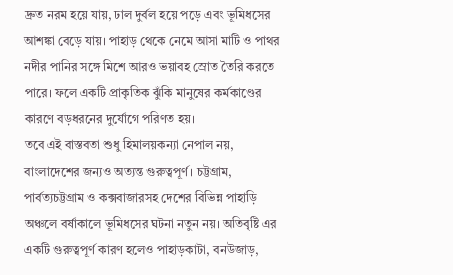দ্রুত নরম হয়ে যায়, ঢাল দুর্বল হয়ে পড়ে এবং ভূমিধসের আশঙ্কা বেড়ে যায়। পাহাড় থেকে নেমে আসা মাটি ও পাথর নদীর পানির সঙ্গে মিশে আরও ভয়াবহ স্রোত তৈরি করতে পারে। ফলে একটি প্রাকৃতিক ঝুঁকি মানুষের কর্মকাণ্ডের কারণে বড়ধরনের দুর্যোগে পরিণত হয়।
তবে এই বাস্তবতা শুধু হিমালয়কন্যা নেপাল নয়, বাংলাদেশের জন্যও অত্যন্ত গুরুত্বপূর্ণ। চট্টগ্রাম, পার্বত্যচট্টগ্রাম ও কক্সবাজারসহ দেশের বিভিন্ন পাহাড়ি অঞ্চলে বর্ষাকালে ভূমিধসের ঘটনা নতুন নয়। অতিবৃষ্টি এর একটি গুরুত্বপূর্ণ কারণ হলেও পাহাড়কাটা, বনউজাড়,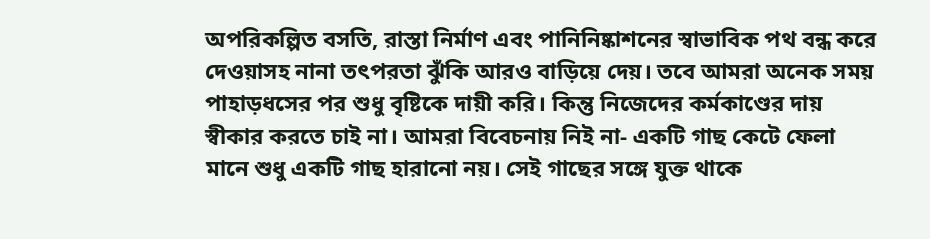অপরিকল্পিত বসতি, রাস্তা নির্মাণ এবং পানিনিষ্কাশনের স্বাভাবিক পথ বন্ধ করে দেওয়াসহ নানা তৎপরতা ঝুঁকি আরও বাড়িয়ে দেয়। তবে আমরা অনেক সময় পাহাড়ধসের পর শুধু বৃষ্টিকে দায়ী করি। কিন্তু নিজেদের কর্মকাণ্ডের দায় স্বীকার করতে চাই না। আমরা বিবেচনায় নিই না- একটি গাছ কেটে ফেলা মানে শুধু একটি গাছ হারানো নয়। সেই গাছের সঙ্গে যুক্ত থাকে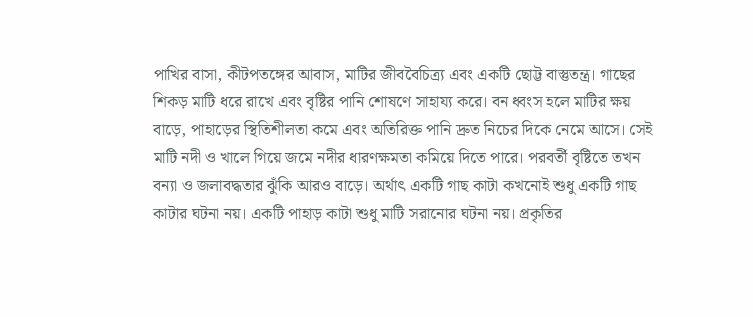পাখির বাসা, কীটপতঙ্গের আবাস, মাটির জীববৈচিত্র্য এবং একটি ছোট্ট বাস্তুতন্ত্র। গাছের শিকড় মাটি ধরে রাখে এবং বৃষ্টির পানি শোষণে সাহায্য করে। বন ধ্বংস হলে মাটির ক্ষয় বাড়ে, পাহাড়ের স্থিতিশীলতা কমে এবং অতিরিক্ত পানি দ্রুত নিচের দিকে নেমে আসে। সেই মাটি নদী ও খালে গিয়ে জমে নদীর ধারণক্ষমতা কমিয়ে দিতে পারে। পরবর্তী বৃষ্টিতে তখন বন্যা ও জলাবদ্ধতার ঝুঁকি আরও বাড়ে। অর্থাৎ একটি গাছ কাটা কখনোই শুধু একটি গাছ কাটার ঘটনা নয়। একটি পাহাড় কাটা শুধু মাটি সরানোর ঘটনা নয়। প্রকৃতির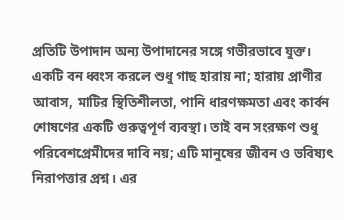প্রতিটি উপাদান অন্য উপাদানের সঙ্গে গভীরভাবে যুক্ত। একটি বন ধ্বংস করলে শুধু গাছ হারায় না; হারায় প্রাণীর আবাস, মাটির স্থিতিশীলতা, পানি ধারণক্ষমতা এবং কার্বন শোষণের একটি গুরুত্বপূর্ণ ব্যবস্থা। তাই বন সংরক্ষণ শুধু পরিবেশপ্রেমীদের দাবি নয়; এটি মানুষের জীবন ও ভবিষ্যৎ নিরাপত্তার প্রশ্ন। এর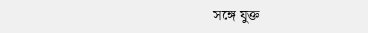সঙ্গে যুক্ত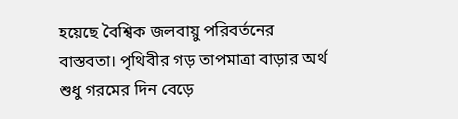হয়েছে বৈশ্বিক জলবায়ু পরিবর্তনের বাস্তবতা। পৃথিবীর গড় তাপমাত্রা বাড়ার অর্থ শুধু গরমের দিন বেড়ে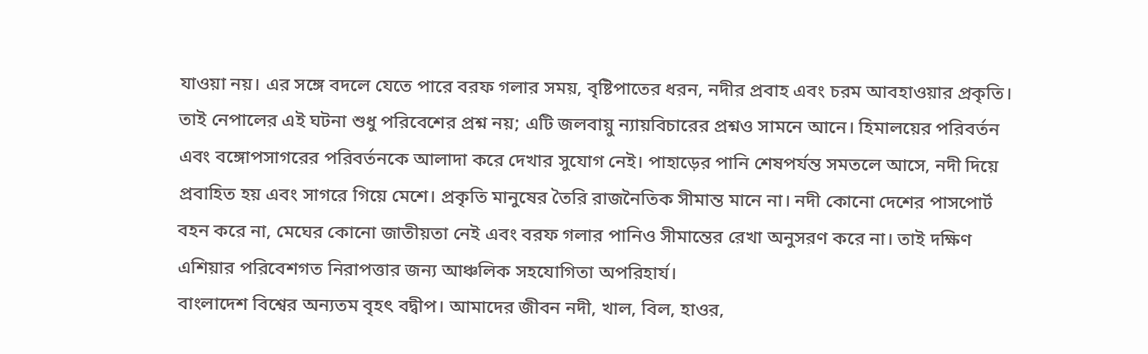যাওয়া নয়। এর সঙ্গে বদলে যেতে পারে বরফ গলার সময়, বৃষ্টিপাতের ধরন, নদীর প্রবাহ এবং চরম আবহাওয়ার প্রকৃতি। তাই নেপালের এই ঘটনা শুধু পরিবেশের প্রশ্ন নয়; এটি জলবায়ু ন্যায়বিচারের প্রশ্নও সামনে আনে। হিমালয়ের পরিবর্তন এবং বঙ্গোপসাগরের পরিবর্তনকে আলাদা করে দেখার সুযোগ নেই। পাহাড়ের পানি শেষপর্যন্ত সমতলে আসে, নদী দিয়ে প্রবাহিত হয় এবং সাগরে গিয়ে মেশে। প্রকৃতি মানুষের তৈরি রাজনৈতিক সীমান্ত মানে না। নদী কোনো দেশের পাসপোর্ট বহন করে না, মেঘের কোনো জাতীয়তা নেই এবং বরফ গলার পানিও সীমান্তের রেখা অনুসরণ করে না। তাই দক্ষিণ এশিয়ার পরিবেশগত নিরাপত্তার জন্য আঞ্চলিক সহযোগিতা অপরিহার্য।
বাংলাদেশ বিশ্বের অন্যতম বৃহৎ বদ্বীপ। আমাদের জীবন নদী, খাল, বিল, হাওর,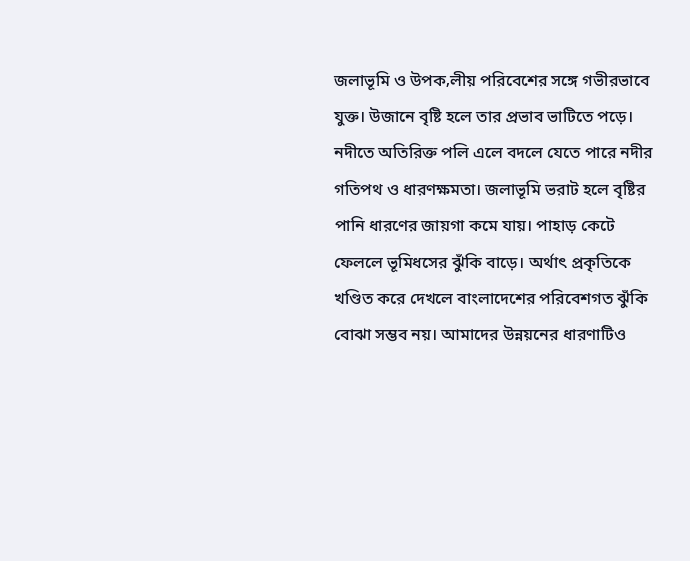জলাভূমি ও উপক‚লীয় পরিবেশের সঙ্গে গভীরভাবে যুক্ত। উজানে বৃষ্টি হলে তার প্রভাব ভাটিতে পড়ে। নদীতে অতিরিক্ত পলি এলে বদলে যেতে পারে নদীর গতিপথ ও ধারণক্ষমতা। জলাভূমি ভরাট হলে বৃষ্টির পানি ধারণের জায়গা কমে যায়। পাহাড় কেটে ফেললে ভূমিধসের ঝুঁকি বাড়ে। অর্থাৎ প্রকৃতিকে খণ্ডিত করে দেখলে বাংলাদেশের পরিবেশগত ঝুঁকি বোঝা সম্ভব নয়। আমাদের উন্নয়নের ধারণাটিও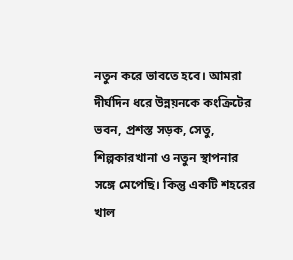নতুন করে ভাবতে হবে। আমরা দীর্ঘদিন ধরে উন্নয়নকে কংক্রিটের ভবন, প্রশস্ত সড়ক, সেতু, শিল্পকারখানা ও নতুন স্থাপনার সঙ্গে মেপেছি। কিন্তু একটি শহরের খাল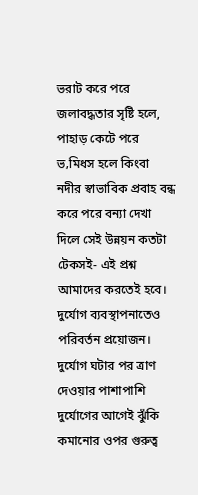ভরাট করে পরে জলাবদ্ধতার সৃষ্টি হলে, পাহাড় কেটে পরে ভ‚মিধস হলে কিংবা নদীর স্বাভাবিক প্রবাহ বন্ধ করে পরে বন্যা দেখা দিলে সেই উন্নয়ন কতটা টেকসই- এই প্রশ্ন আমাদের করতেই হবে। দুর্যোগ ব্যবস্থাপনাতেও পরিবর্তন প্রয়োজন। দুর্যোগ ঘটার পর ত্রাণ দেওয়ার পাশাপাশি দুর্যোগের আগেই ঝুঁকি কমানোর ওপর গুরুত্ব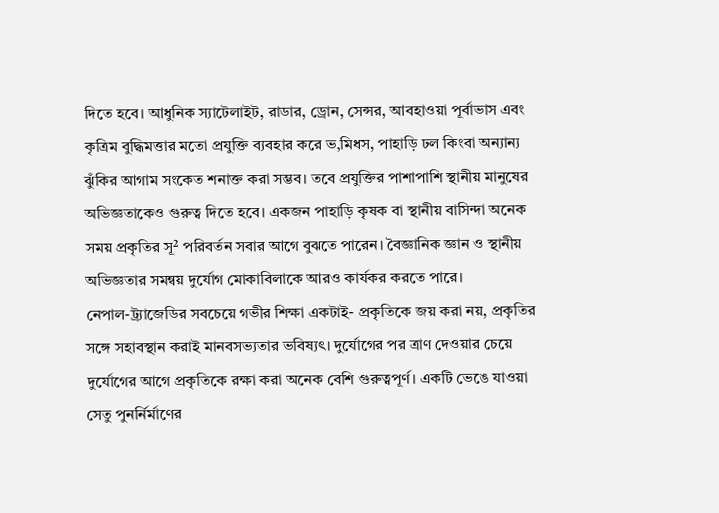দিতে হবে। আধুনিক স্যাটেলাইট, রাডার, ড্রোন, সেন্সর, আবহাওয়া পূর্বাভাস এবং কৃত্রিম বুদ্ধিমত্তার মতো প্রযুক্তি ব্যবহার করে ভ‚মিধস, পাহাড়ি ঢল কিংবা অন্যান্য ঝুঁকির আগাম সংকেত শনাক্ত করা সম্ভব। তবে প্রযুক্তির পাশাপাশি স্থানীয় মানুষের অভিজ্ঞতাকেও গুরুত্ব দিতে হবে। একজন পাহাড়ি কৃষক বা স্থানীয় বাসিন্দা অনেক সময় প্রকৃতির সূ² পরিবর্তন সবার আগে বুঝতে পারেন। বৈজ্ঞানিক জ্ঞান ও স্থানীয় অভিজ্ঞতার সমন্বয় দুর্যোগ মোকাবিলাকে আরও কার্যকর করতে পারে।
নেপাল-ট্র্যাজেডির সবচেয়ে গভীর শিক্ষা একটাই- প্রকৃতিকে জয় করা নয়, প্রকৃতির সঙ্গে সহাবস্থান করাই মানবসভ্যতার ভবিষ্যৎ। দুর্যোগের পর ত্রাণ দেওয়ার চেয়ে দুর্যোগের আগে প্রকৃতিকে রক্ষা করা অনেক বেশি গুরুত্বপূর্ণ। একটি ভেঙে যাওয়া সেতু পুনর্নির্মাণের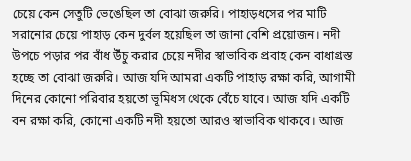চেয়ে কেন সেতুটি ভেঙেছিল তা বোঝা জরুরি। পাহাড়ধসের পর মাটি সরানোর চেয়ে পাহাড় কেন দুর্বল হয়েছিল তা জানা বেশি প্রয়োজন। নদী উপচে পড়ার পর বাঁধ উঁচু করার চেয়ে নদীর স্বাভাবিক প্রবাহ কেন বাধাগ্রস্ত হচ্ছে তা বোঝা জরুরি। আজ যদি আমরা একটি পাহাড় রক্ষা করি, আগামী দিনের কোনো পরিবার হয়তো ভূমিধস থেকে বেঁচে যাবে। আজ যদি একটি বন রক্ষা করি, কোনো একটি নদী হয়তো আরও স্বাভাবিক থাকবে। আজ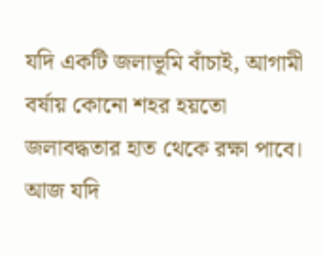যদি একটি জলাভূমি বাঁচাই, আগামী বর্ষায় কোনো শহর হয়তো জলাবদ্ধতার হাত থেকে রক্ষা পাবে। আজ যদি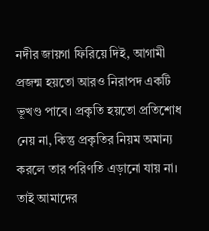নদীর জায়গা ফিরিয়ে দিই, আগামী প্রজন্ম হয়তো আরও নিরাপদ একটি ভূখণ্ড পাবে। প্রকৃতি হয়তো প্রতিশোধ নেয় না, কিন্তু প্রকৃতির নিয়ম অমান্য করলে তার পরিণতি এড়ানো যায় না। তাই আমাদের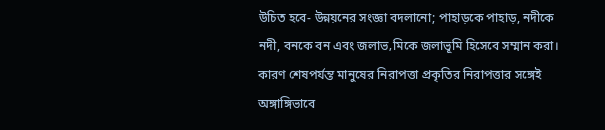উচিত হবে- উন্নয়নের সংজ্ঞা বদলানো; পাহাড়কে পাহাড়, নদীকে নদী, বনকে বন এবং জলাভ‚মিকে জলাভূমি হিসেবে সম্মান করা। কারণ শেষপর্যন্ত মানুষের নিরাপত্তা প্রকৃতির নিরাপত্তার সঙ্গেই অঙ্গাঙ্গিভাবে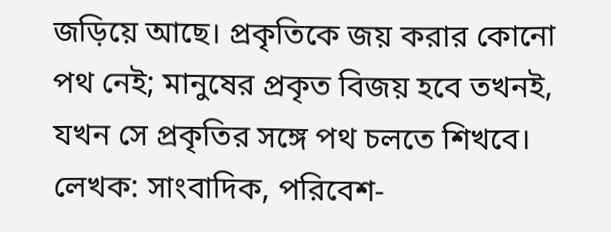জড়িয়ে আছে। প্রকৃতিকে জয় করার কোনো পথ নেই; মানুষের প্রকৃত বিজয় হবে তখনই, যখন সে প্রকৃতির সঙ্গে পথ চলতে শিখবে।
লেখক: সাংবাদিক, পরিবেশ-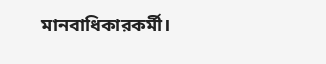মানবাধিকারকর্মী।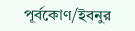পূর্বকোণ/ইবনুর